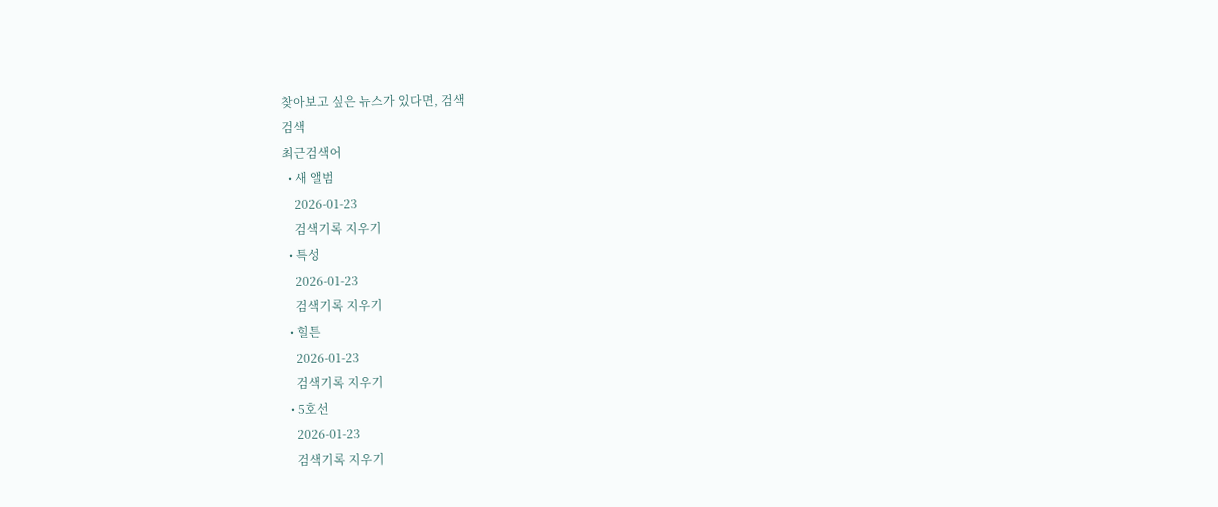찾아보고 싶은 뉴스가 있다면, 검색
검색
최근검색어
  • 새 앨범
    2026-01-23
    검색기록 지우기
  • 특성
    2026-01-23
    검색기록 지우기
  • 힐튼
    2026-01-23
    검색기록 지우기
  • 5호선
    2026-01-23
    검색기록 지우기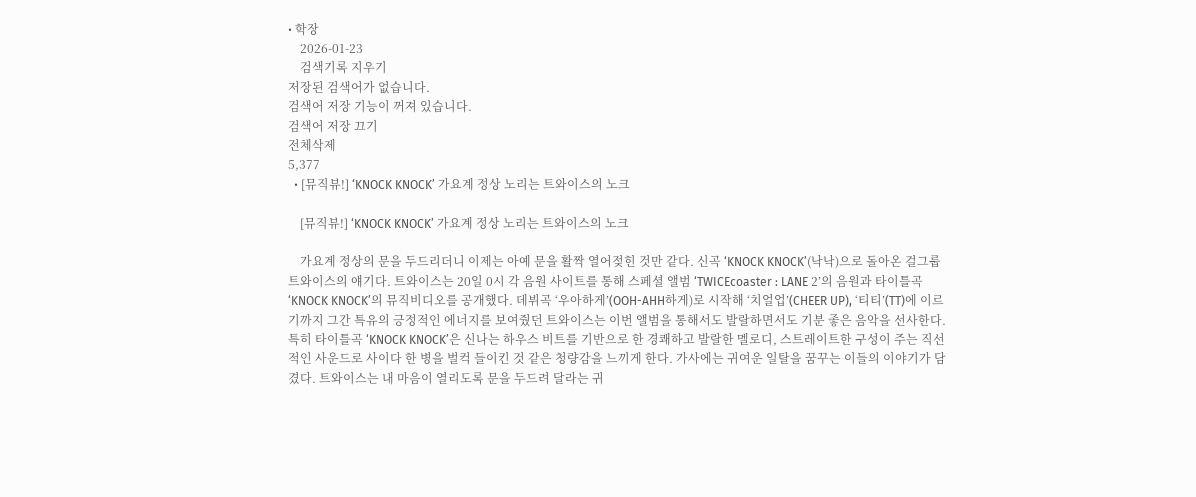• 학장
    2026-01-23
    검색기록 지우기
저장된 검색어가 없습니다.
검색어 저장 기능이 꺼져 있습니다.
검색어 저장 끄기
전체삭제
5,377
  • [뮤직뷰!] ‘KNOCK KNOCK’ 가요계 정상 노리는 트와이스의 노크

    [뮤직뷰!] ‘KNOCK KNOCK’ 가요계 정상 노리는 트와이스의 노크

    가요계 정상의 문을 두드리더니 이제는 아예 문을 활짝 열어젖힌 것만 같다. 신곡 ‘KNOCK KNOCK’(낙낙)으로 돌아온 걸그룹 트와이스의 얘기다. 트와이스는 20일 0시 각 음원 사이트를 통해 스페셜 앨범 ‘TWICEcoaster : LANE 2’의 음원과 타이틀곡 ‘KNOCK KNOCK’의 뮤직비디오를 공개했다. 데뷔곡 ‘우아하게’(OOH-AHH하게)로 시작해 ‘치얼업’(CHEER UP), ‘티티’(TT)에 이르기까지 그간 특유의 긍정적인 에너지를 보여줬던 트와이스는 이번 앨범을 통해서도 발랄하면서도 기분 좋은 음악을 선사한다. 특히 타이틀곡 ‘KNOCK KNOCK’은 신나는 하우스 비트를 기반으로 한 경쾌하고 발랄한 멜로디, 스트레이트한 구성이 주는 직선적인 사운드로 사이다 한 병을 벌컥 들이킨 것 같은 청량감을 느끼게 한다. 가사에는 귀여운 일탈을 꿈꾸는 이들의 이야기가 담겼다. 트와이스는 내 마음이 열리도록 문을 두드려 달라는 귀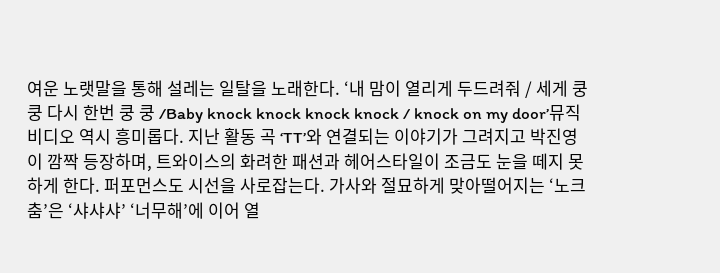여운 노랫말을 통해 설레는 일탈을 노래한다. ‘내 맘이 열리게 두드려줘 / 세게 쿵 쿵 다시 한번 쿵 쿵 /Baby knock knock knock knock / knock on my door’뮤직비디오 역시 흥미롭다. 지난 활동 곡 ‘TT’와 연결되는 이야기가 그려지고 박진영이 깜짝 등장하며, 트와이스의 화려한 패션과 헤어스타일이 조금도 눈을 떼지 못하게 한다. 퍼포먼스도 시선을 사로잡는다. 가사와 절묘하게 맞아떨어지는 ‘노크 춤’은 ‘샤샤샤’ ‘너무해’에 이어 열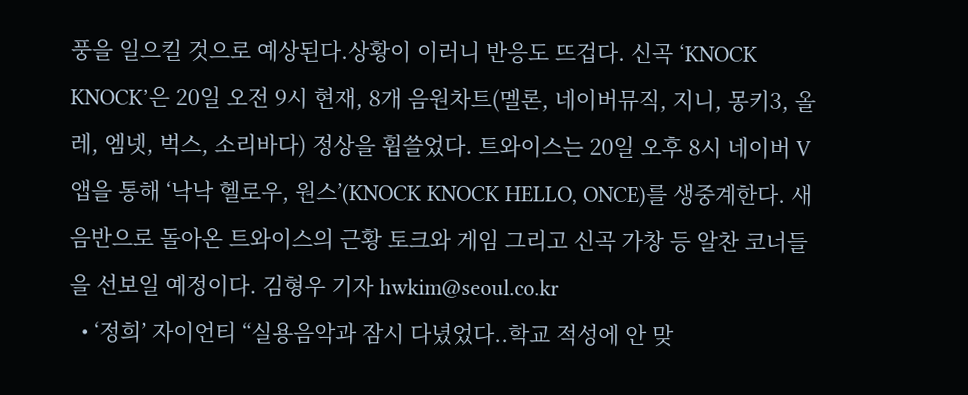풍을 일으킬 것으로 예상된다.상황이 이러니 반응도 뜨겁다. 신곡 ‘KNOCK KNOCK’은 20일 오전 9시 현재, 8개 음원차트(멜론, 네이버뮤직, 지니, 몽키3, 올레, 엠넷, 벅스, 소리바다) 정상을 휩쓸었다. 트와이스는 20일 오후 8시 네이버 V앱을 통해 ‘낙낙 헬로우, 원스’(KNOCK KNOCK HELLO, ONCE)를 생중계한다. 새 음반으로 돌아온 트와이스의 근황 토크와 게임 그리고 신곡 가창 등 알찬 코너들을 선보일 예정이다. 김형우 기자 hwkim@seoul.co.kr
  • ‘정희’ 자이언티 “실용음악과 잠시 다녔었다..학교 적성에 안 맞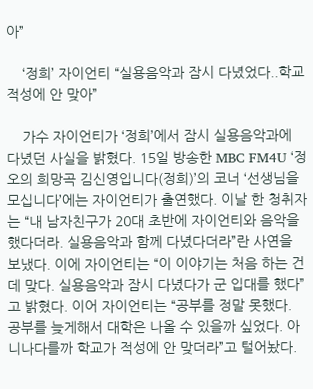아”

    ‘정희’ 자이언티 “실용음악과 잠시 다녔었다..학교 적성에 안 맞아”

    가수 자이언티가 ‘정희’에서 잠시 실용음악과에 다녔던 사실을 밝혔다. 15일 방송한 MBC FM4U ‘정오의 희망곡 김신영입니다(정희)’의 코너 ‘선생님을 모십니다’에는 자이언티가 출연했다. 이날 한 청취자는 “내 남자친구가 20대 초반에 자이언티와 음악을 했다더라. 실용음악과 함께 다녔다더라”란 사연을 보냈다. 이에 자이언티는 “이 이야기는 처음 하는 건데 맞다. 실용음악과 잠시 다녔다가 군 입대를 했다”고 밝혔다. 이어 자이언티는 “공부를 정말 못했다. 공부를 늦게해서 대학은 나올 수 있을까 싶었다. 아니나다를까 학교가 적성에 안 맞더라”고 털어놨다.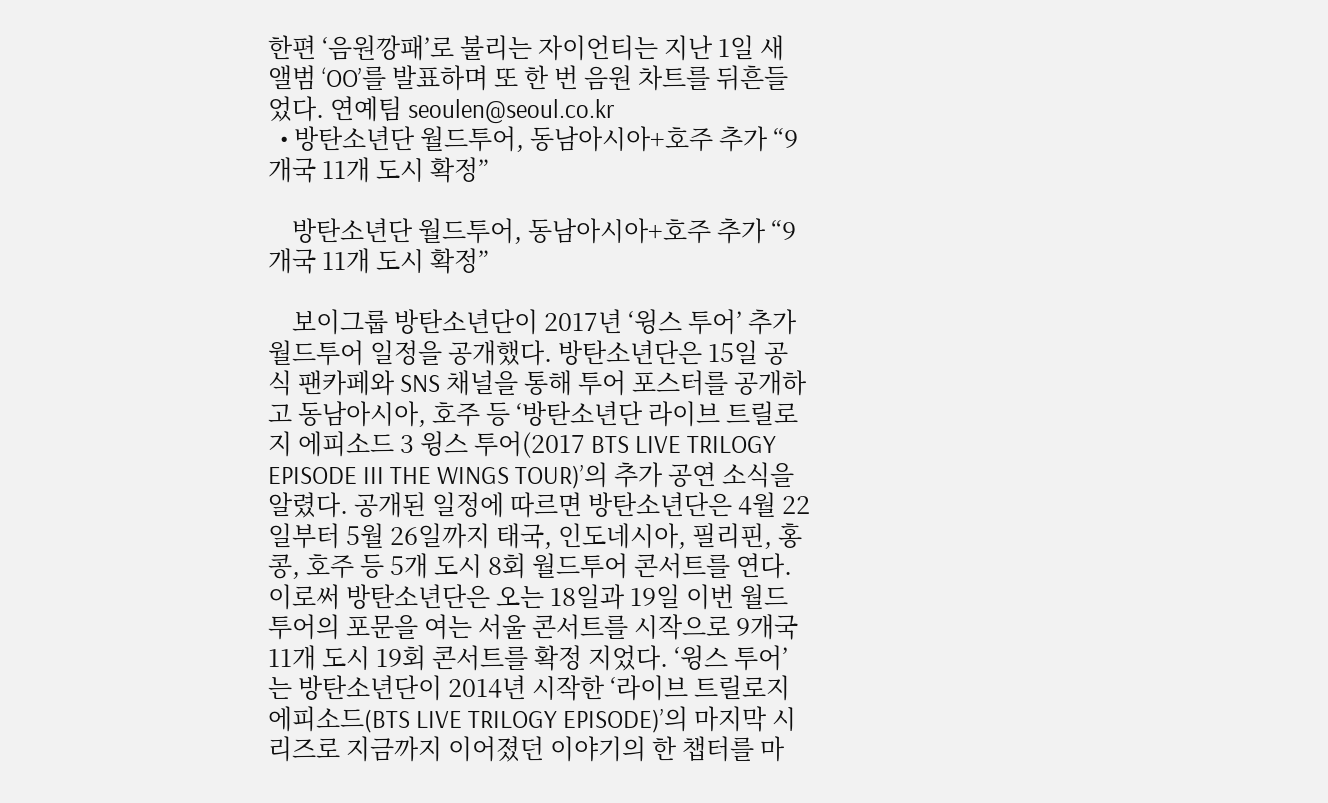한편 ‘음원깡패’로 불리는 자이언티는 지난 1일 새 앨범 ‘OO’를 발표하며 또 한 번 음원 차트를 뒤흔들었다. 연예팀 seoulen@seoul.co.kr
  • 방탄소년단 월드투어, 동남아시아+호주 추가 “9개국 11개 도시 확정”

    방탄소년단 월드투어, 동남아시아+호주 추가 “9개국 11개 도시 확정”

    보이그룹 방탄소년단이 2017년 ‘윙스 투어’ 추가 월드투어 일정을 공개했다. 방탄소년단은 15일 공식 팬카페와 SNS 채널을 통해 투어 포스터를 공개하고 동남아시아, 호주 등 ‘방탄소년단 라이브 트릴로지 에피소드 3 윙스 투어(2017 BTS LIVE TRILOGY EPISODE III THE WINGS TOUR)’의 추가 공연 소식을 알렸다. 공개된 일정에 따르면 방탄소년단은 4월 22일부터 5월 26일까지 태국, 인도네시아, 필리핀, 홍콩, 호주 등 5개 도시 8회 월드투어 콘서트를 연다. 이로써 방탄소년단은 오는 18일과 19일 이번 월드투어의 포문을 여는 서울 콘서트를 시작으로 9개국 11개 도시 19회 콘서트를 확정 지었다. ‘윙스 투어’는 방탄소년단이 2014년 시작한 ‘라이브 트릴로지 에피소드(BTS LIVE TRILOGY EPISODE)’의 마지막 시리즈로 지금까지 이어졌던 이야기의 한 챕터를 마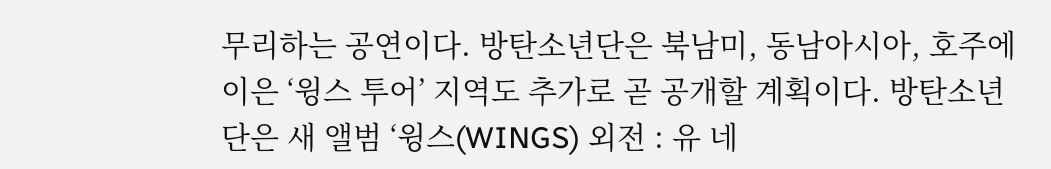무리하는 공연이다. 방탄소년단은 북남미, 동남아시아, 호주에 이은 ‘윙스 투어’ 지역도 추가로 곧 공개할 계획이다. 방탄소년단은 새 앨범 ‘윙스(WINGS) 외전 : 유 네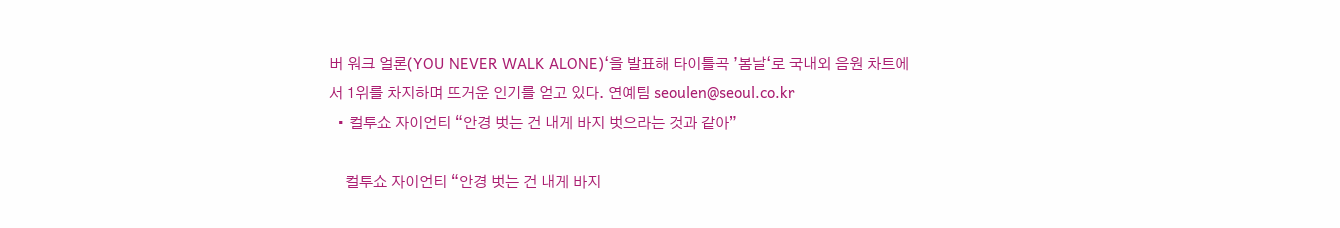버 워크 얼론(YOU NEVER WALK ALONE)‘을 발표해 타이틀곡 ’봄날‘로 국내외 음원 차트에서 1위를 차지하며 뜨거운 인기를 얻고 있다. 연예팀 seoulen@seoul.co.kr
  • 컬투쇼 자이언티 “안경 벗는 건 내게 바지 벗으라는 것과 같아”

    컬투쇼 자이언티 “안경 벗는 건 내게 바지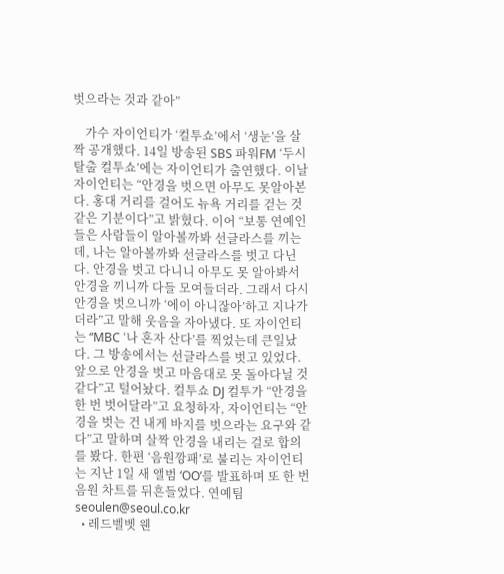벗으라는 것과 같아”

    가수 자이언티가 ‘컬투쇼’에서 ‘생눈’을 살짝 공개했다. 14일 방송된 SBS 파워FM ‘두시탈출 컬투쇼’에는 자이언티가 출연했다. 이날 자이언티는 “안경을 벗으면 아무도 못알아본다. 홍대 거리를 걸어도 뉴욕 거리를 걷는 것 같은 기분이다”고 밝혔다. 이어 “보통 연예인들은 사람들이 알아볼까봐 선글라스를 끼는데, 나는 알아볼까봐 선글라스를 벗고 다닌다. 안경을 벗고 다니니 아무도 못 알아봐서 안경을 끼니까 다들 모여들더라. 그래서 다시 안경을 벗으니까 ‘에이 아니잖아’하고 지나가더라”고 말해 웃음을 자아냈다. 또 자이언티는 “MBC ‘나 혼자 산다’를 찍었는데 큰일났다. 그 방송에서는 선글라스를 벗고 있었다. 앞으로 안경을 벗고 마음대로 못 돌아다닐 것 같다”고 털어놨다. 컬투쇼 DJ 컬투가 “안경을 한 번 벗어달라”고 요청하자, 자이언티는 “안경을 벗는 건 내게 바지를 벗으라는 요구와 같다”고 말하며 살짝 안경을 내리는 걸로 합의를 봤다. 한편 ‘음원깡패’로 불리는 자이언티는 지난 1일 새 앨범 ‘OO’를 발표하며 또 한 번 음원 차트를 뒤흔들었다. 연예팀 seoulen@seoul.co.kr
  • 레드벨벳 웬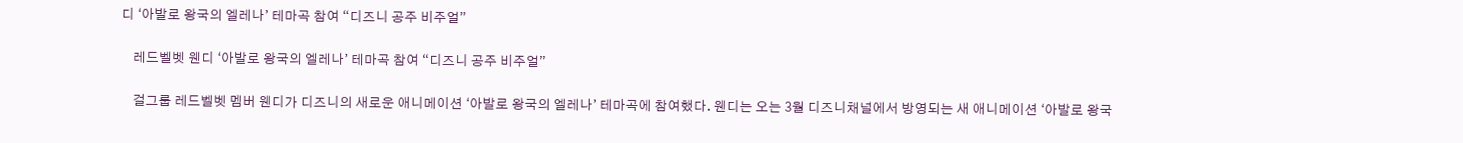디 ‘아발로 왕국의 엘레나’ 테마곡 참여 “디즈니 공주 비주얼”

    레드벨벳 웬디 ‘아발로 왕국의 엘레나’ 테마곡 참여 “디즈니 공주 비주얼”

    걸그룹 레드벨벳 멤버 웬디가 디즈니의 새로운 애니메이션 ‘아발로 왕국의 엘레나’ 테마곡에 참여했다. 웬디는 오는 3월 디즈니채널에서 방영되는 새 애니메이션 ‘아발로 왕국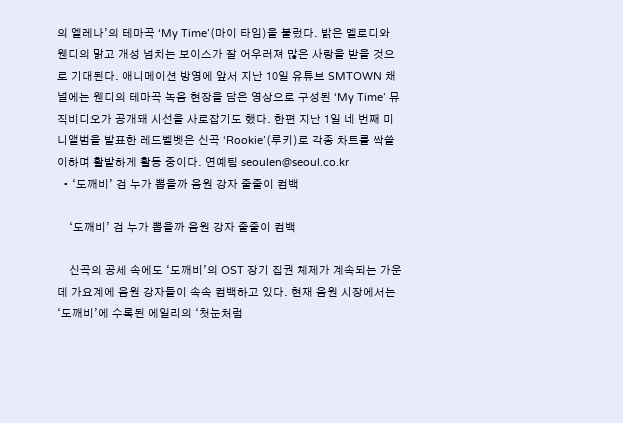의 엘레나’의 테마곡 ‘My Time’(마이 타임)을 불렀다. 밝은 멜로디와 웬디의 맑고 개성 넘치는 보이스가 잘 어우러져 많은 사랑을 받을 것으로 기대된다. 애니메이션 방영에 앞서 지난 10일 유튜브 SMTOWN 채널에는 웬디의 테마곡 녹음 현장을 담은 영상으로 구성된 ‘My Time’ 뮤직비디오가 공개돼 시선을 사로잡기도 했다. 한편 지난 1일 네 번째 미니앨범을 발표한 레드벨벳은 신곡 ‘Rookie’(루키)로 각종 차트를 싹쓸이하며 활발하게 활동 중이다. 연예팀 seoulen@seoul.co.kr
  • ‘도깨비’ 검 누가 뽑을까 음원 강자 줄줄이 컴백

    ‘도깨비’ 검 누가 뽑을까 음원 강자 줄줄이 컴백

    신곡의 공세 속에도 ‘도깨비’의 OST 장기 집권 체제가 계속되는 가운데 가요계에 음원 강자들이 속속 컴백하고 있다. 현재 음원 시장에서는 ‘도깨비’에 수록된 에일리의 ‘첫눈처럼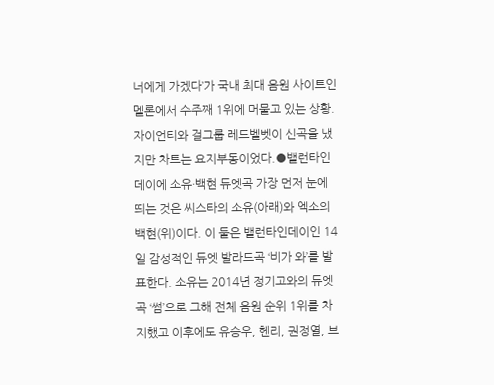너에게 가겠다’가 국내 최대 음원 사이트인 멜론에서 수주째 1위에 머물고 있는 상황. 자이언티와 걸그룹 레드벨벳이 신곡을 냈지만 차트는 요지부동이었다.●밸런타인데이에 소유·백현 듀엣곡 가장 먼저 눈에 띄는 것은 씨스타의 소유(아래)와 엑소의 백현(위)이다. 이 둘은 밸런타인데이인 14일 감성적인 듀엣 발라드곡 ‘비가 와’를 발표한다. 소유는 2014년 정기고와의 듀엣곡 ‘썸’으로 그해 전체 음원 순위 1위를 차지했고 이후에도 유승우, 헨리, 권정열, 브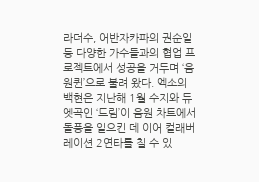라더수, 어반자카파의 권순일 등 다양한 가수들과의 협업 프로젝트에서 성공을 거두며 ‘음원퀸’으로 불려 왔다. 엑소의 백현은 지난해 1월 수지와 듀엣곡인 ‘드림’이 음원 차트에서 돌풍을 일으킨 데 이어 컬래버레이션 2연타를 칠 수 있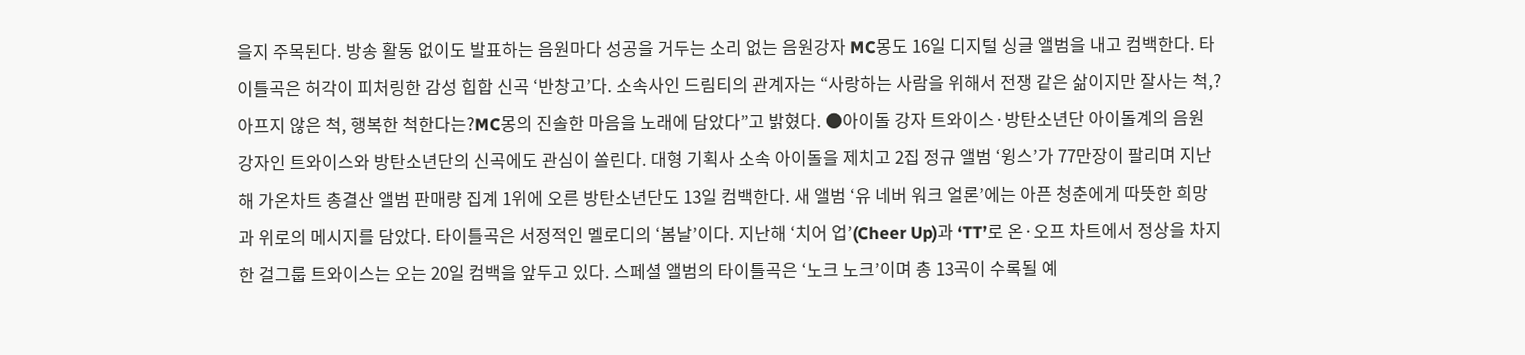을지 주목된다. 방송 활동 없이도 발표하는 음원마다 성공을 거두는 소리 없는 음원강자 MC몽도 16일 디지털 싱글 앨범을 내고 컴백한다. 타이틀곡은 허각이 피처링한 감성 힙합 신곡 ‘반창고’다. 소속사인 드림티의 관계자는 “사랑하는 사람을 위해서 전쟁 같은 삶이지만 잘사는 척,?아프지 않은 척, 행복한 척한다는?MC몽의 진솔한 마음을 노래에 담았다”고 밝혔다. ●아이돌 강자 트와이스·방탄소년단 아이돌계의 음원 강자인 트와이스와 방탄소년단의 신곡에도 관심이 쏠린다. 대형 기획사 소속 아이돌을 제치고 2집 정규 앨범 ‘윙스’가 77만장이 팔리며 지난해 가온차트 총결산 앨범 판매량 집계 1위에 오른 방탄소년단도 13일 컴백한다. 새 앨범 ‘유 네버 워크 얼론’에는 아픈 청춘에게 따뜻한 희망과 위로의 메시지를 담았다. 타이틀곡은 서정적인 멜로디의 ‘봄날’이다. 지난해 ‘치어 업’(Cheer Up)과 ‘TT’로 온·오프 차트에서 정상을 차지한 걸그룹 트와이스는 오는 20일 컴백을 앞두고 있다. 스페셜 앨범의 타이틀곡은 ‘노크 노크’이며 총 13곡이 수록될 예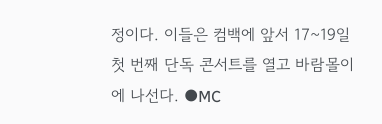정이다. 이들은 컴백에 앞서 17~19일 첫 번째 단독 콘서트를 열고 바람몰이에 나선다. ●MC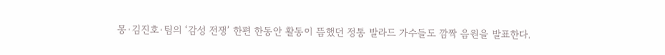몽·김진호·팀의 ‘감성 전쟁’ 한편 한동안 활동이 뜸했던 정통 발라드 가수들도 깜짝 음원을 발표한다.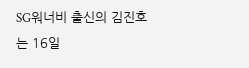SG워너비 출신의 김진호는 16일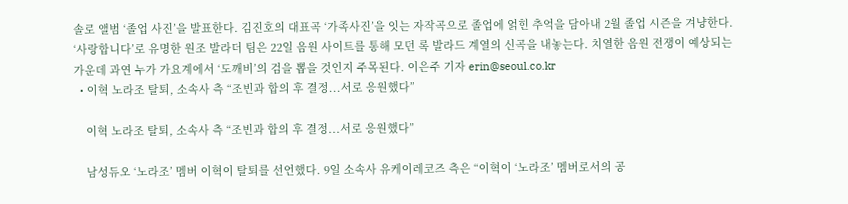솔로 앨범 ‘졸업 사진’을 발표한다. 김진호의 대표곡 ‘가족사진’을 잇는 자작곡으로 졸업에 얽힌 추억을 담아내 2월 졸업 시즌을 겨냥한다. ‘사랑합니다’로 유명한 원조 발라더 팀은 22일 음원 사이트를 통해 모던 록 발라드 계열의 신곡을 내놓는다. 치열한 음원 전쟁이 예상되는 가운데 과연 누가 가요계에서 ‘도깨비’의 검을 뽑을 것인지 주목된다. 이은주 기자 erin@seoul.co.kr
  • 이혁 노라조 탈퇴, 소속사 측 “조빈과 합의 후 결정...서로 응원했다”

    이혁 노라조 탈퇴, 소속사 측 “조빈과 합의 후 결정...서로 응원했다”

    남성듀오 ‘노라조’ 멤버 이혁이 탈퇴를 선언했다. 9일 소속사 유케이레코즈 측은 “이혁이 ‘노라조’ 멤버로서의 공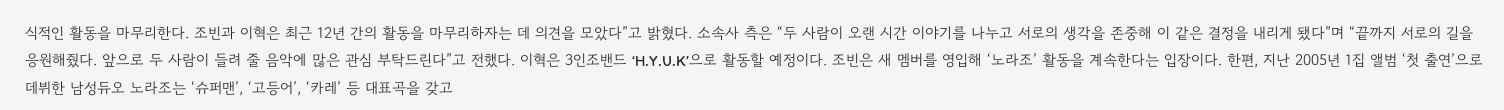식적인 활동을 마무리한다. 조빈과 이혁은 최근 12년 간의 활동을 마무리하자는 데 의견을 모았다”고 밝혔다. 소속사 측은 “두 사람이 오랜 시간 이야기를 나누고 서로의 생각을 존중해 이 같은 결정을 내리게 됐다”며 “끝까지 서로의 길을 응원해줬다. 앞으로 두 사람이 들려 줄 음악에 많은 관심 부탁드린다”고 전했다. 이혁은 3인조밴드 ‘H.Y.U.K’으로 활동할 예정이다. 조빈은 새 멤버를 영입해 ‘노라조’ 활동을 계속한다는 입장이다. 한편, 지난 2005년 1집 앨범 ‘첫 출연’으로 데뷔한 남성듀오 노라조는 ‘슈퍼맨’, ‘고등어’, ‘카레’ 등 대표곡을 갖고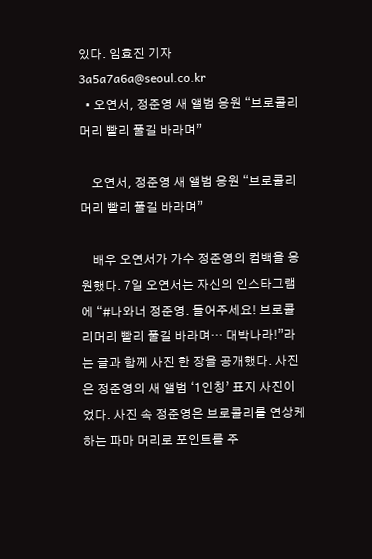있다. 임효진 기자 3a5a7a6a@seoul.co.kr
  • 오연서, 정준영 새 앨범 응원 “브로콜리 머리 빨리 풀길 바라며”

    오연서, 정준영 새 앨범 응원 “브로콜리 머리 빨리 풀길 바라며”

    배우 오연서가 가수 정준영의 컴백을 응원했다. 7일 오연서는 자신의 인스타그램에 “#나와너 정준영. 들어주세요! 브로콜리머리 빨리 풀길 바라며… 대박나라!”라는 글과 함께 사진 한 장을 공개했다. 사진은 정준영의 새 앨범 ‘1인칭’ 표지 사진이었다. 사진 속 정준영은 브로콜리를 연상케 하는 파마 머리로 포인트를 주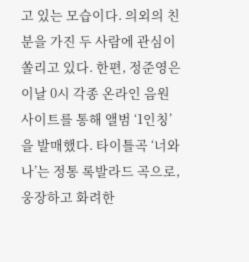고 있는 모습이다. 의외의 친분을 가진 두 사람에 관심이 쏠리고 있다. 한편, 정준영은 이날 0시 각종 온라인 음원사이트를 통해 앨범 ‘1인칭’을 발매했다. 타이틀곡 ‘너와 나’는 정통 록발라드 곡으로, 웅장하고 화려한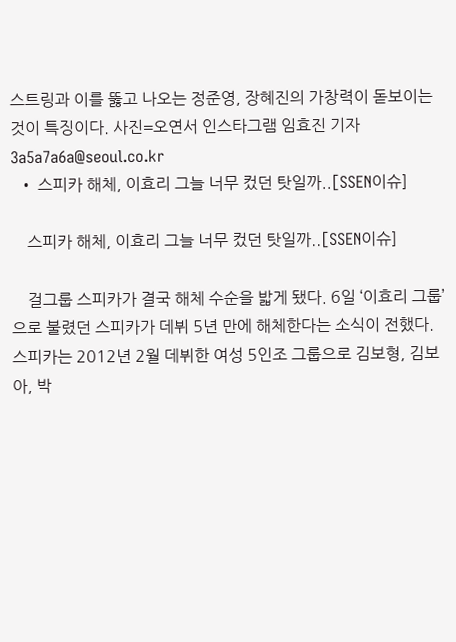스트링과 이를 뚫고 나오는 정준영, 장혜진의 가창력이 돋보이는 것이 특징이다. 사진=오연서 인스타그램 임효진 기자 3a5a7a6a@seoul.co.kr
  • 스피카 해체, 이효리 그늘 너무 컸던 탓일까..[SSEN이슈]

    스피카 해체, 이효리 그늘 너무 컸던 탓일까..[SSEN이슈]

    걸그룹 스피카가 결국 해체 수순을 밟게 됐다. 6일 ‘이효리 그룹’으로 불렸던 스피카가 데뷔 5년 만에 해체한다는 소식이 전했다. 스피카는 2012년 2월 데뷔한 여성 5인조 그룹으로 김보형, 김보아, 박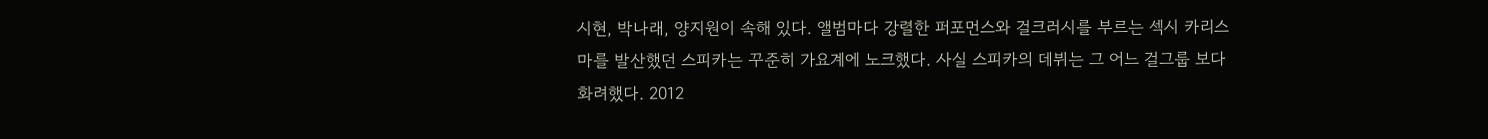시현, 박나래, 양지원이 속해 있다. 앨범마다 강렬한 퍼포먼스와 걸크러시를 부르는 섹시 카리스마를 발산했던 스피카는 꾸준히 가요계에 노크했다. 사실 스피카의 데뷔는 그 어느 걸그룹 보다 화려했다. 2012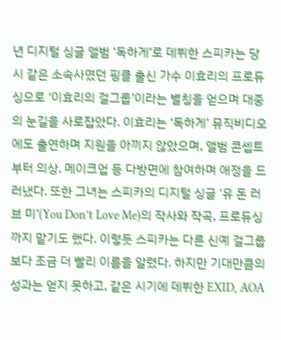년 디지털 싱글 앨범 ‘독하게’로 데뷔한 스피카는 당시 같은 소속사였던 핑클 출신 가수 이효리의 프로듀싱으로 ‘이효리의 걸그룹’이라는 별칭을 얻으며 대중의 눈길을 사로잡았다. 이효리는 ‘독하게’ 뮤직비디오에도 출연하며 지원을 아끼지 않았으며, 앨범 콘셉트부터 의상, 메이크업 등 다방면에 참여하며 애정을 드러냈다. 또한 그녀는 스피카의 디지털 싱글 ‘유 돈 러브 미’(You Don’t Love Me)의 작사와 작곡, 프로듀싱까지 맡기도 했다. 이렇듯 스피카는 다른 신예 걸그룹보다 조금 더 빨리 이름을 알렸다. 하지만 기대만큼의 성과는 얻지 못하고, 같은 시기에 데뷔한 EXID, AOA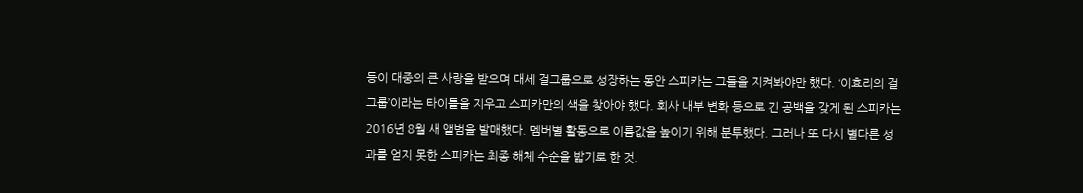등이 대중의 큰 사랑을 받으며 대세 걸그룹으로 성장하는 동안 스피카는 그들을 지켜봐야만 했다. ‘이효리의 걸그룹’이라는 타이틀을 지우고 스피카만의 색을 찾아야 했다. 회사 내부 변화 등으로 긴 공백을 갖게 된 스피카는 2016년 8월 새 앨범을 발매했다. 멤버별 활동으로 이름값을 높이기 위해 분투했다. 그러나 또 다시 별다른 성과를 얻지 못한 스피카는 최종 해체 수순을 밟기로 한 것.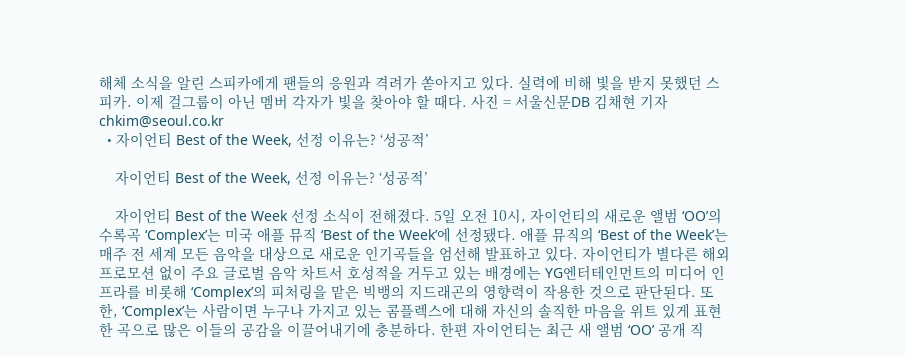해체 소식을 알린 스피카에게 팬들의 응원과 격려가 쏟아지고 있다. 실력에 비해 빛을 받지 못했던 스피카. 이제 걸그룹이 아닌 멤버 각자가 빛을 찾아야 할 때다. 사진 = 서울신문DB 김채현 기자 chkim@seoul.co.kr
  • 자이언티 Best of the Week, 선정 이유는? ‘성공적’

    자이언티 Best of the Week, 선정 이유는? ‘성공적’

    자이언티 Best of the Week 선정 소식이 전해졌다. 5일 오전 10시, 자이언티의 새로운 앨범 ‘OO’의 수록곡 ‘Complex’는 미국 애플 뮤직 ‘Best of the Week’에 선정됐다. 애플 뮤직의 ‘Best of the Week’는 매주 전 세계 모든 음악을 대상으로 새로운 인기곡들을 엄선해 발표하고 있다. 자이언티가 별다른 해외 프로모션 없이 주요 글로벌 음악 차트서 호성적을 거두고 있는 배경에는 YG엔터테인먼트의 미디어 인프라를 비롯해 ‘Complex’의 피처링을 맡은 빅뱅의 지드래곤의 영향력이 작용한 것으로 판단된다. 또한, ‘Complex’는 사람이면 누구나 가지고 있는 콤플렉스에 대해 자신의 솔직한 마음을 위트 있게 표현한 곡으로 많은 이들의 공감을 이끌어내기에 충분하다. 한편 자이언티는 최근 새 앨범 ‘OO’ 공개 직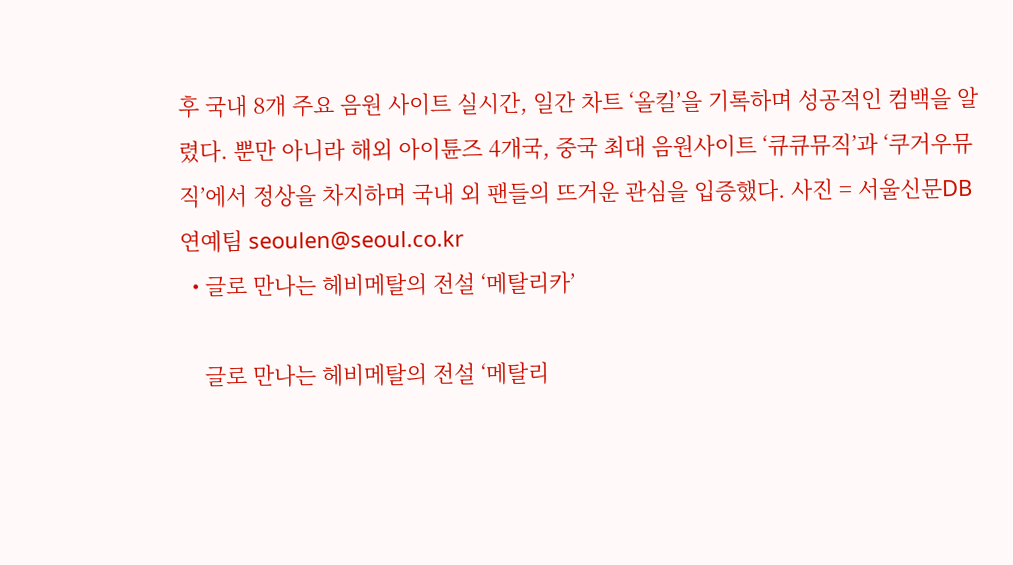후 국내 8개 주요 음원 사이트 실시간, 일간 차트 ‘올킬’을 기록하며 성공적인 컴백을 알렸다. 뿐만 아니라 해외 아이튠즈 4개국, 중국 최대 음원사이트 ‘큐큐뮤직’과 ‘쿠거우뮤직’에서 정상을 차지하며 국내 외 팬들의 뜨거운 관심을 입증했다. 사진 = 서울신문DB 연예팀 seoulen@seoul.co.kr
  • 글로 만나는 헤비메탈의 전설 ‘메탈리카’

    글로 만나는 헤비메탈의 전설 ‘메탈리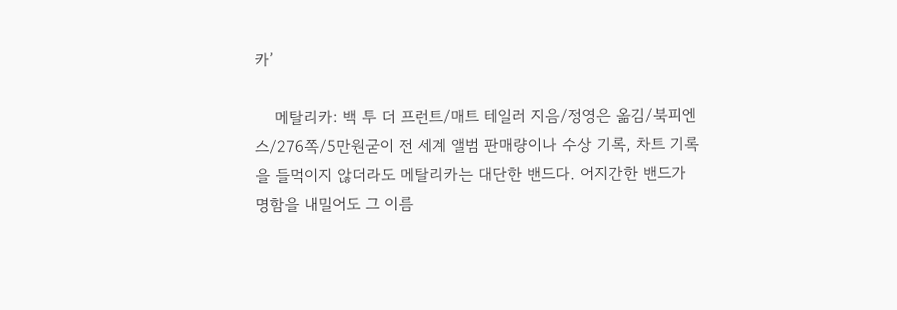카’

    메탈리카: 백 투 더 프런트/매트 테일러 지음/정영은 옮김/북피엔스/276쪽/5만원굳이 전 세계 앨범 판매량이나 수상 기록, 차트 기록을 들먹이지 않더라도 메탈리카는 대단한 밴드다. 어지간한 밴드가 명함을 내밀어도 그 이름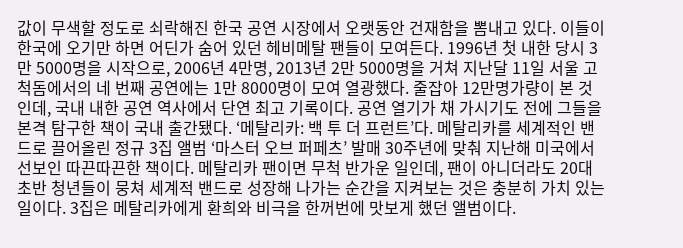값이 무색할 정도로 쇠락해진 한국 공연 시장에서 오랫동안 건재함을 뽐내고 있다. 이들이 한국에 오기만 하면 어딘가 숨어 있던 헤비메탈 팬들이 모여든다. 1996년 첫 내한 당시 3만 5000명을 시작으로, 2006년 4만명, 2013년 2만 5000명을 거쳐 지난달 11일 서울 고척돔에서의 네 번째 공연에는 1만 8000명이 모여 열광했다. 줄잡아 12만명가량이 본 것인데, 국내 내한 공연 역사에서 단연 최고 기록이다. 공연 열기가 채 가시기도 전에 그들을 본격 탐구한 책이 국내 출간됐다. ‘메탈리카: 백 투 더 프런트’다. 메탈리카를 세계적인 밴드로 끌어올린 정규 3집 앨범 ‘마스터 오브 퍼페츠’ 발매 30주년에 맞춰 지난해 미국에서 선보인 따끈따끈한 책이다. 메탈리카 팬이면 무척 반가운 일인데, 팬이 아니더라도 20대 초반 청년들이 뭉쳐 세계적 밴드로 성장해 나가는 순간을 지켜보는 것은 충분히 가치 있는 일이다. 3집은 메탈리카에게 환희와 비극을 한꺼번에 맛보게 했던 앨범이다.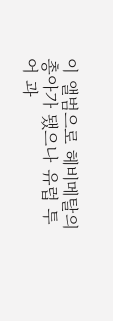이 앨범으로 헤비메탈의 총아가 됐으나 유럽 투어 과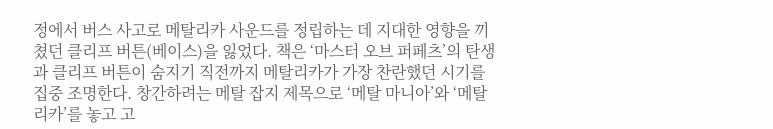정에서 버스 사고로 메탈리카 사운드를 정립하는 데 지대한 영향을 끼쳤던 클리프 버튼(베이스)을 잃었다. 책은 ‘마스터 오브 퍼페츠’의 탄생과 클리프 버튼이 숨지기 직전까지 메탈리카가 가장 찬란했던 시기를 집중 조명한다. 창간하려는 메탈 잡지 제목으로 ‘메탈 마니아’와 ‘메탈리카’를 놓고 고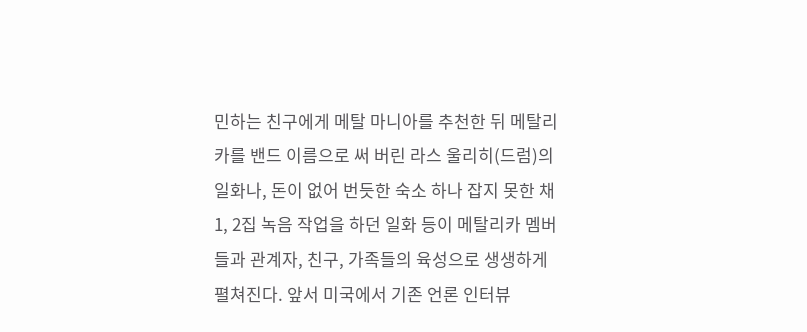민하는 친구에게 메탈 마니아를 추천한 뒤 메탈리카를 밴드 이름으로 써 버린 라스 울리히(드럼)의 일화나, 돈이 없어 번듯한 숙소 하나 잡지 못한 채 1, 2집 녹음 작업을 하던 일화 등이 메탈리카 멤버들과 관계자, 친구, 가족들의 육성으로 생생하게 펼쳐진다. 앞서 미국에서 기존 언론 인터뷰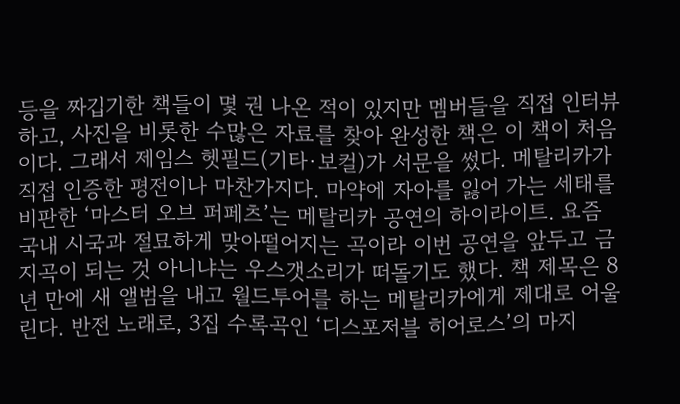등을 짜깁기한 책들이 몇 권 나온 적이 있지만 멤버들을 직접 인터뷰하고, 사진을 비롯한 수많은 자료를 찾아 완성한 책은 이 책이 처음이다. 그래서 제임스 헷필드(기타·보컬)가 서문을 썼다. 메탈리카가 직접 인증한 평전이나 마찬가지다. 마약에 자아를 잃어 가는 세태를 비판한 ‘마스터 오브 퍼페츠’는 메탈리카 공연의 하이라이트. 요즘 국내 시국과 절묘하게 맞아떨어지는 곡이라 이번 공연을 앞두고 금지곡이 되는 것 아니냐는 우스갯소리가 떠돌기도 했다. 책 제목은 8년 만에 새 앨범을 내고 월드투어를 하는 메탈리카에게 제대로 어울린다. 반전 노래로, 3집 수록곡인 ‘디스포저블 히어로스’의 마지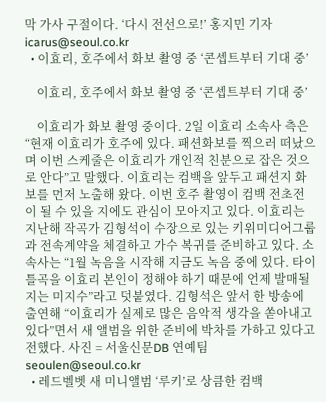막 가사 구절이다. ‘다시 전선으로!’ 홍지민 기자 icarus@seoul.co.kr
  • 이효리, 호주에서 화보 촬영 중 ‘콘셉트부터 기대 중’

    이효리, 호주에서 화보 촬영 중 ‘콘셉트부터 기대 중’

    이효리가 화보 촬영 중이다. 2일 이효리 소속사 측은 “현재 이효리가 호주에 있다. 패션화보를 찍으러 떠났으며 이번 스케줄은 이효리가 개인적 친분으로 잡은 것으로 안다”고 말했다. 이효리는 컴백을 앞두고 패션지 화보를 먼저 노출해 왔다. 이번 호주 촬영이 컴백 전초전이 될 수 있을 지에도 관심이 모아지고 있다. 이효리는 지난해 작곡가 김형석이 수장으로 있는 키위미디어그룹과 전속계약을 체결하고 가수 복귀를 준비하고 있다. 소속사는 “1월 녹음을 시작해 지금도 녹음 중에 있다. 타이틀곡을 이효리 본인이 정해야 하기 때문에 언제 발매될지는 미지수”라고 덧붙였다. 김형석은 앞서 한 방송에 출연해 “이효리가 실제로 많은 음악적 생각을 쏟아내고 있다”면서 새 앨범을 위한 준비에 박차를 가하고 있다고 전했다. 사진 = 서울신문DB 연예팀 seoulen@seoul.co.kr
  • 레드벨벳 새 미니앨범 ‘루키’로 상큼한 컴백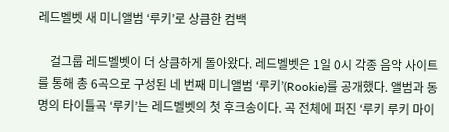레드벨벳 새 미니앨범 ‘루키’로 상큼한 컴백

    걸그룹 레드벨벳이 더 상큼하게 돌아왔다. 레드벨벳은 1일 0시 각종 음악 사이트를 통해 총 6곡으로 구성된 네 번째 미니앨범 ‘루키’(Rookie)를 공개했다. 앨범과 동명의 타이틀곡 ‘루키’는 레드벨벳의 첫 후크송이다. 곡 전체에 퍼진 ‘루키 루키 마이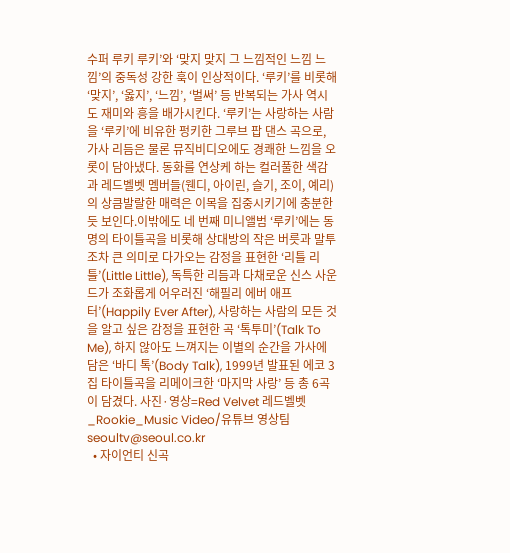수퍼 루키 루키’와 ‘맞지 맞지 그 느낌적인 느낌 느낌’의 중독성 강한 훅이 인상적이다. ‘루키’를 비롯해 ‘맞지’, ‘옳지’, ‘느낌’, ‘벌써’ 등 반복되는 가사 역시도 재미와 흥을 배가시킨다. ‘루키’는 사랑하는 사람을 ‘루키’에 비유한 펑키한 그루브 팝 댄스 곡으로, 가사 리듬은 물론 뮤직비디오에도 경쾌한 느낌을 오롯이 담아냈다. 동화를 연상케 하는 컬러풀한 색감과 레드벨벳 멤버들(웬디, 아이린, 슬기, 조이, 예리)의 상큼발랄한 매력은 이목을 집중시키기에 충분한 듯 보인다.이밖에도 네 번째 미니앨범 ‘루키’에는 동명의 타이틀곡을 비롯해 상대방의 작은 버릇과 말투조차 큰 의미로 다가오는 감정을 표현한 ‘리틀 리틀’(Little Little), 독특한 리듬과 다채로운 신스 사운드가 조화롭게 어우러진 ‘해필리 에버 애프터’(Happily Ever After), 사랑하는 사람의 모든 것을 알고 싶은 감정을 표현한 곡 ‘톡투미’(Talk To Me), 하지 않아도 느껴지는 이별의 순간을 가사에 담은 ‘바디 톡’(Body Talk), 1999년 발표된 에코 3집 타이틀곡을 리메이크한 ‘마지막 사랑’ 등 총 6곡이 담겼다. 사진·영상=Red Velvet 레드벨벳_Rookie_Music Video/유튜브 영상팀 seoultv@seoul.co.kr
  • 자이언티 신곡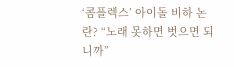‘콤플렉스’ 아이돌 비하 논란? “노래 못하면 벗으면 되니까”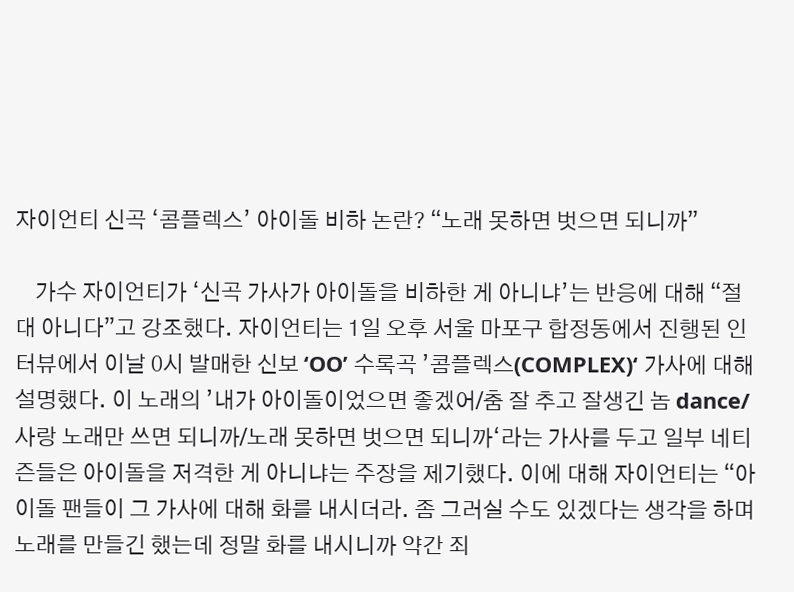자이언티 신곡 ‘콤플렉스’ 아이돌 비하 논란? “노래 못하면 벗으면 되니까”

    가수 자이언티가 ‘신곡 가사가 아이돌을 비하한 게 아니냐’는 반응에 대해 “절대 아니다”고 강조했다. 자이언티는 1일 오후 서울 마포구 합정동에서 진행된 인터뷰에서 이날 0시 발매한 신보 ‘OO’ 수록곡 ’콤플렉스(COMPLEX)‘ 가사에 대해 설명했다. 이 노래의 ’내가 아이돌이었으면 좋겠어/춤 잘 추고 잘생긴 놈 dance/사랑 노래만 쓰면 되니까/노래 못하면 벗으면 되니까‘라는 가사를 두고 일부 네티즌들은 아이돌을 저격한 게 아니냐는 주장을 제기했다. 이에 대해 자이언티는 “아이돌 팬들이 그 가사에 대해 화를 내시더라. 좀 그러실 수도 있겠다는 생각을 하며 노래를 만들긴 했는데 정말 화를 내시니까 약간 죄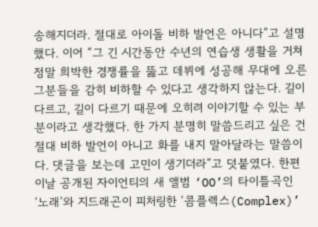송해지더라. 절대로 아이돌 비하 발언은 아니다”고 설명했다. 이어 “그 긴 시간동안 수년의 연습생 생활을 거쳐 정말 희박한 경쟁률을 뚫고 데뷔에 성공해 무대에 오른 그분들을 감히 비하할 수 있다고 생각하지 않는다. 길이 다르고, 길이 다르기 때문에 오히려 이야기할 수 있는 부분이라고 생각했다. 한 가지 분명히 말씀드리고 싶은 건 절대 비하 발언이 아니고 화를 내지 말아달라는 말씀이다. 댓글을 보는데 고민이 생기더라”고 덧붙였다. 한편 이날 공개된 자이언티의 새 앨범 ‘OO’의 타이틀곡인 ‘노래’와 지드래곤이 피처링한 ‘콤플렉스(Complex)’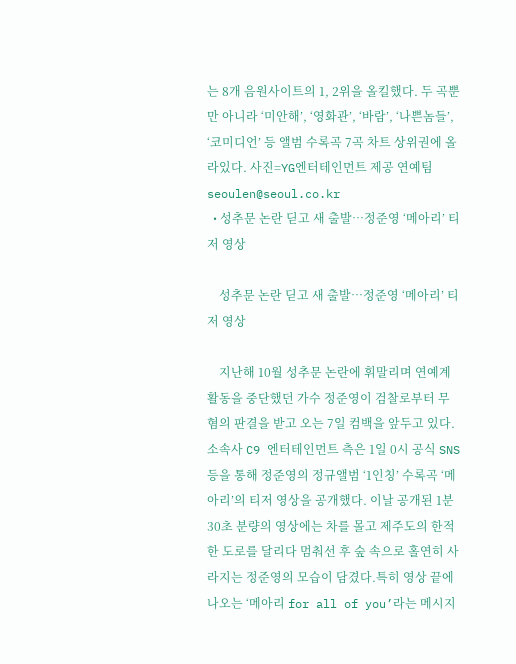는 8개 음원사이트의 1, 2위을 올킬했다. 두 곡뿐만 아니라 ‘미안해’, ‘영화관’, ‘바람’, ‘나쁜놈들’, ‘코미디언’ 등 앨범 수록곡 7곡 차트 상위권에 올라있다. 사진=YG엔터테인먼트 제공 연예팀 seoulen@seoul.co.kr
  • 성추문 논란 딛고 새 출발…정준영 ‘메아리’ 티저 영상

    성추문 논란 딛고 새 출발…정준영 ‘메아리’ 티저 영상

    지난해 10월 성추문 논란에 휘말리며 연예계 활동을 중단했던 가수 정준영이 검찰로부터 무혐의 판결을 받고 오는 7일 컴백을 앞두고 있다. 소속사 C9 엔터테인먼트 측은 1일 0시 공식 SNS 등을 통해 정준영의 정규앨범 ‘1인칭’ 수록곡 ‘메아리’의 티저 영상을 공개했다. 이날 공개된 1분 30초 분량의 영상에는 차를 몰고 제주도의 한적한 도로를 달리다 멈춰선 후 숲 속으로 홀연히 사라지는 정준영의 모습이 담겼다.특히 영상 끝에 나오는 ‘메아리 for all of you’라는 메시지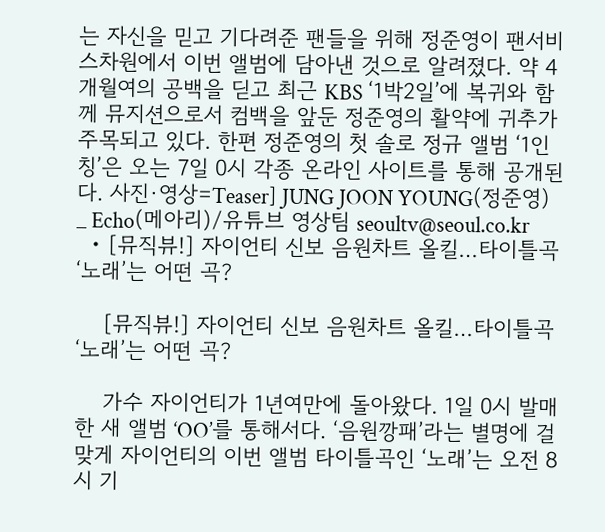는 자신을 믿고 기다려준 팬들을 위해 정준영이 팬서비스차원에서 이번 앨범에 담아낸 것으로 알려졌다. 약 4개월여의 공백을 딛고 최근 KBS ‘1박2일’에 복귀와 함께 뮤지션으로서 컴백을 앞둔 정준영의 활약에 귀추가 주목되고 있다. 한편 정준영의 첫 솔로 정규 앨범 ‘1인칭’은 오는 7일 0시 각종 온라인 사이트를 통해 공개된다. 사진·영상=Teaser] JUNG JOON YOUNG(정준영) _ Echo(메아리)/유튜브 영상팀 seoultv@seoul.co.kr
  • [뮤직뷰!] 자이언티 신보 음원차트 올킬…타이틀곡 ‘노래’는 어떤 곡?

    [뮤직뷰!] 자이언티 신보 음원차트 올킬…타이틀곡 ‘노래’는 어떤 곡?

    가수 자이언티가 1년여만에 돌아왔다. 1일 0시 발매한 새 앨범 ‘OO’를 통해서다. ‘음원깡패’라는 별명에 걸맞게 자이언티의 이번 앨범 타이틀곡인 ‘노래’는 오전 8시 기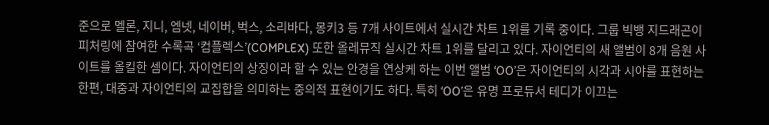준으로 멜론, 지니, 엠넷, 네이버, 벅스, 소리바다, 몽키3 등 7개 사이트에서 실시간 차트 1위를 기록 중이다. 그룹 빅뱅 지드래곤이 피처링에 참여한 수록곡 ‘컴플렉스’(COMPLEX) 또한 올레뮤직 실시간 차트 1위를 달리고 있다. 자이언티의 새 앨범이 8개 음원 사이트를 올킬한 셈이다. 자이언티의 상징이라 할 수 있는 안경을 연상케 하는 이번 앨범 ‘OO’은 자이언티의 시각과 시야를 표현하는 한편, 대중과 자이언티의 교집합을 의미하는 중의적 표현이기도 하다. 특히 ‘OO’은 유명 프로듀서 테디가 이끄는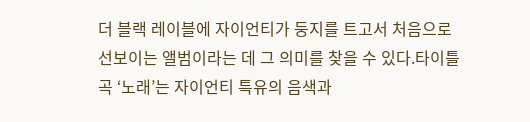더 블랙 레이블에 자이언티가 둥지를 트고서 처음으로 선보이는 앨범이라는 데 그 의미를 찾을 수 있다.타이틀곡 ‘노래’는 자이언티 특유의 음색과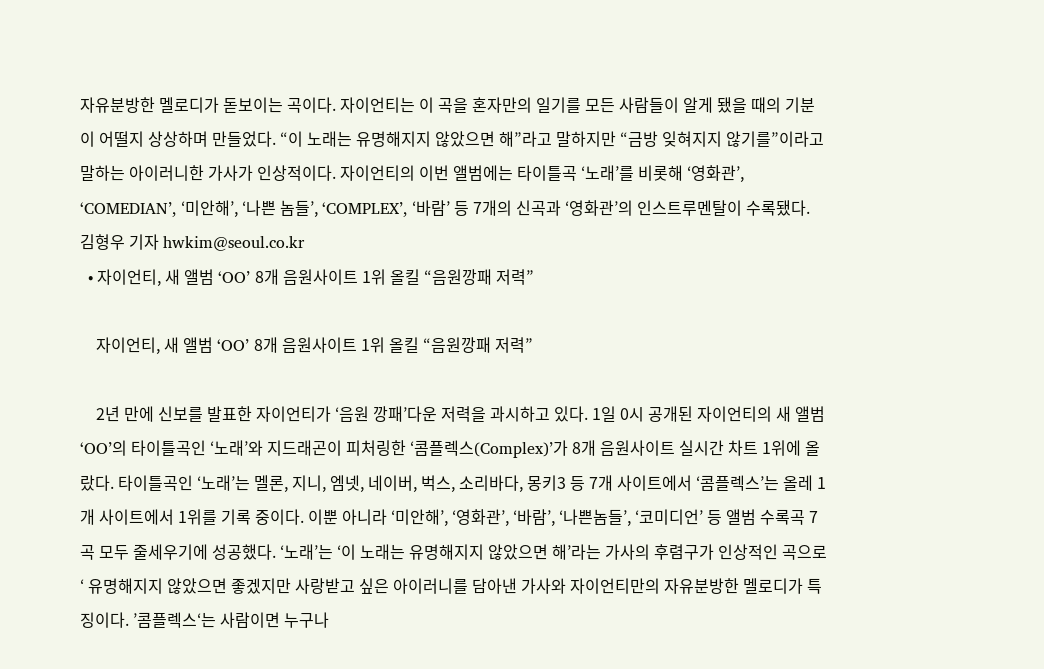자유분방한 멜로디가 돋보이는 곡이다. 자이언티는 이 곡을 혼자만의 일기를 모든 사람들이 알게 됐을 때의 기분이 어떨지 상상하며 만들었다. “이 노래는 유명해지지 않았으면 해”라고 말하지만 “금방 잊혀지지 않기를”이라고 말하는 아이러니한 가사가 인상적이다. 자이언티의 이번 앨범에는 타이틀곡 ‘노래’를 비롯해 ‘영화관’, ‘COMEDIAN’, ‘미안해’, ‘나쁜 놈들’, ‘COMPLEX’, ‘바람’ 등 7개의 신곡과 ‘영화관’의 인스트루멘탈이 수록됐다. 김형우 기자 hwkim@seoul.co.kr
  • 자이언티, 새 앨범 ‘OO’ 8개 음원사이트 1위 올킬 “음원깡패 저력”

    자이언티, 새 앨범 ‘OO’ 8개 음원사이트 1위 올킬 “음원깡패 저력”

    2년 만에 신보를 발표한 자이언티가 ‘음원 깡패’다운 저력을 과시하고 있다. 1일 0시 공개된 자이언티의 새 앨범 ‘OO’의 타이틀곡인 ‘노래’와 지드래곤이 피처링한 ‘콤플렉스(Complex)’가 8개 음원사이트 실시간 차트 1위에 올랐다. 타이틀곡인 ‘노래’는 멜론, 지니, 엠넷, 네이버, 벅스, 소리바다, 몽키3 등 7개 사이트에서 ‘콤플렉스’는 올레 1개 사이트에서 1위를 기록 중이다. 이뿐 아니라 ‘미안해’, ‘영화관’, ‘바람’, ‘나쁜놈들’, ‘코미디언’ 등 앨범 수록곡 7곡 모두 줄세우기에 성공했다. ‘노래’는 ‘이 노래는 유명해지지 않았으면 해’라는 가사의 후렴구가 인상적인 곡으로‘ 유명해지지 않았으면 좋겠지만 사랑받고 싶은 아이러니를 담아낸 가사와 자이언티만의 자유분방한 멜로디가 특징이다. ’콤플렉스‘는 사람이면 누구나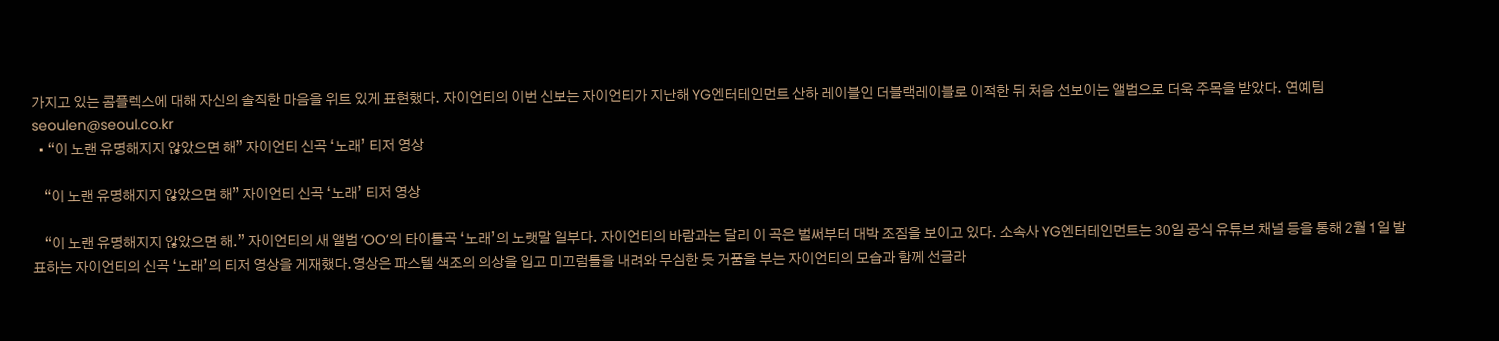가지고 있는 콤플렉스에 대해 자신의 솔직한 마음을 위트 있게 표현했다. 자이언티의 이번 신보는 자이언티가 지난해 YG엔터테인먼트 산하 레이블인 더블랙레이블로 이적한 뒤 처음 선보이는 앨범으로 더욱 주목을 받았다. 연예팀 seoulen@seoul.co.kr
  • “이 노랜 유명해지지 않았으면 해” 자이언티 신곡 ‘노래’ 티저 영상

    “이 노랜 유명해지지 않았으면 해” 자이언티 신곡 ‘노래’ 티저 영상

    “이 노랜 유명해지지 않았으면 해.” 자이언티의 새 앨범 ‘OO’의 타이틀곡 ‘노래’의 노랫말 일부다. 자이언티의 바람과는 달리 이 곡은 벌써부터 대박 조짐을 보이고 있다. 소속사 YG엔터테인먼트는 30일 공식 유튜브 채널 등을 통해 2월 1일 발표하는 자이언티의 신곡 ‘노래’의 티저 영상을 게재했다.영상은 파스텔 색조의 의상을 입고 미끄럼틀을 내려와 무심한 듯 거품을 부는 자이언티의 모습과 함께 선글라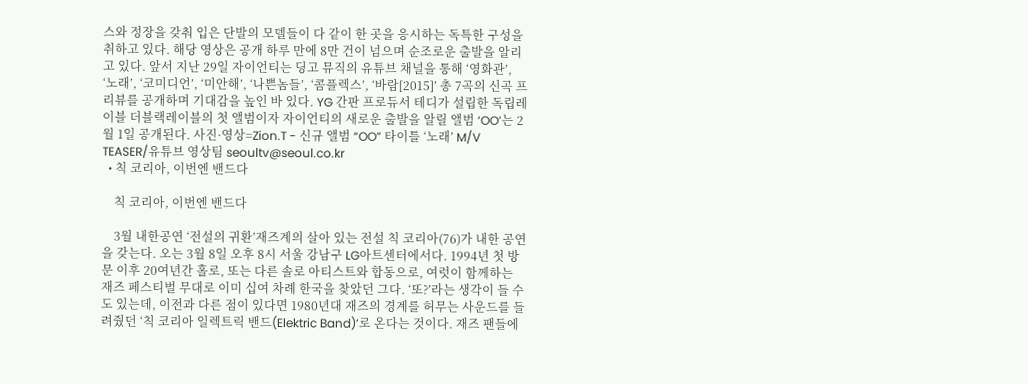스와 정장을 갖춰 입은 단발의 모델들이 다 같이 한 곳을 응시하는 독특한 구성을 취하고 있다. 해당 영상은 공개 하루 만에 8만 건이 넘으며 순조로운 출발을 알리고 있다. 앞서 지난 29일 자이언티는 딩고 뮤직의 유튜브 채널을 통해 ‘영화관’, ‘노래’, ‘코미디언’, ‘미안해’, ‘나쁜놈들’, ‘콤플렉스’, ‘바람[2015]’ 총 7곡의 신곡 프리뷰를 공개하며 기대감을 높인 바 있다. YG 간판 프로듀서 테디가 설립한 독립레이블 더블랙레이블의 첫 앨범이자 자이언티의 새로운 출발을 알릴 앨범 ‘OO’는 2월 1일 공개된다. 사진·영상=Zion.T - 신규 앨범 “OO” 타이틀 ‘노래’ M/V TEASER/유튜브 영상팀 seoultv@seoul.co.kr
  • 칙 코리아, 이번엔 밴드다

    칙 코리아, 이번엔 밴드다

    3월 내한공연 ‘전설의 귀환’재즈계의 살아 있는 전설 칙 코리아(76)가 내한 공연을 갖는다. 오는 3월 8일 오후 8시 서울 강남구 LG아트센터에서다. 1994년 첫 방문 이후 20여년간 홀로, 또는 다른 솔로 아티스트와 합동으로, 여럿이 함께하는 재즈 페스티벌 무대로 이미 십여 차례 한국을 찾았던 그다. ‘또?’라는 생각이 들 수도 있는데, 이전과 다른 점이 있다면 1980년대 재즈의 경계를 허무는 사운드를 들려줬던 ‘칙 코리아 일렉트릭 밴드(Elektric Band)’로 온다는 것이다. 재즈 팬들에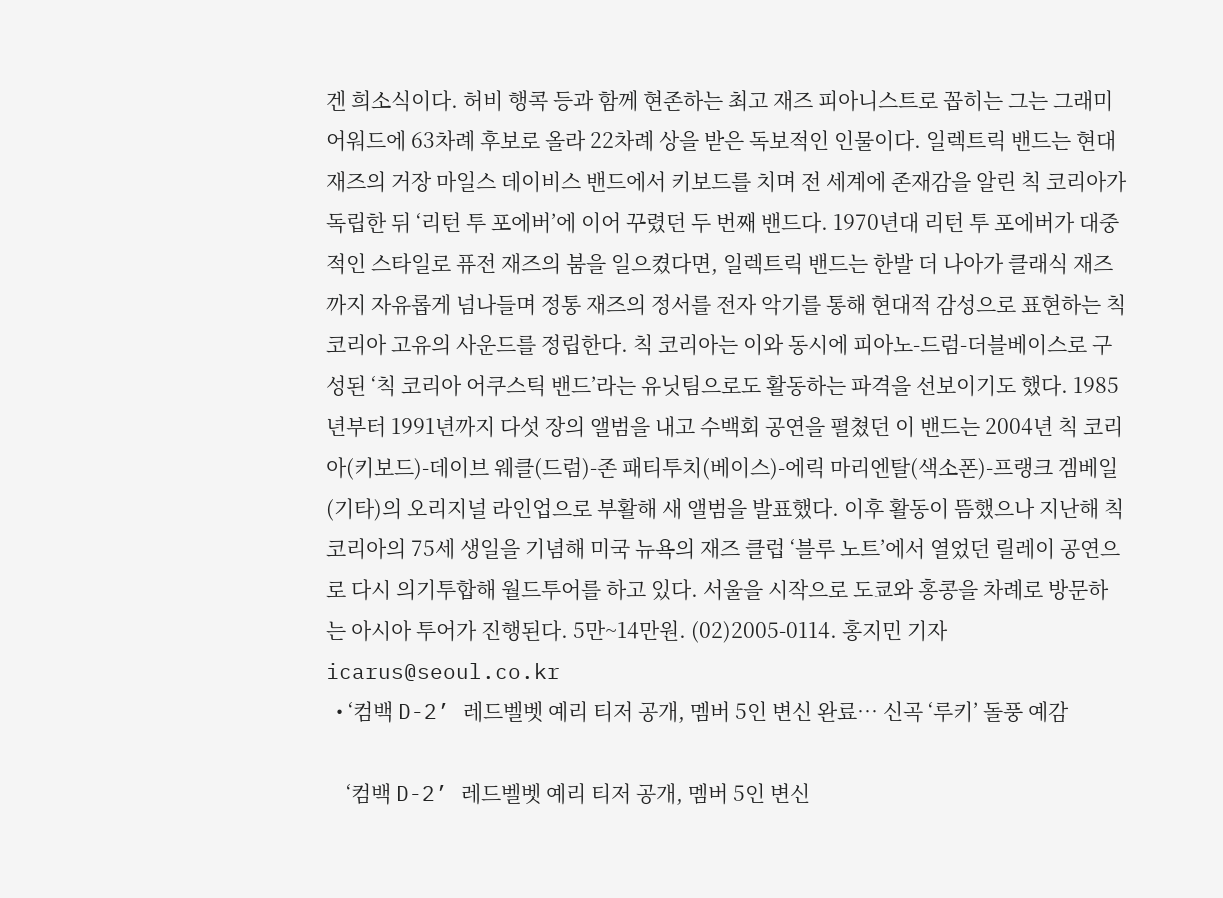겐 희소식이다. 허비 행콕 등과 함께 현존하는 최고 재즈 피아니스트로 꼽히는 그는 그래미 어워드에 63차례 후보로 올라 22차례 상을 받은 독보적인 인물이다. 일렉트릭 밴드는 현대 재즈의 거장 마일스 데이비스 밴드에서 키보드를 치며 전 세계에 존재감을 알린 칙 코리아가 독립한 뒤 ‘리턴 투 포에버’에 이어 꾸렸던 두 번째 밴드다. 1970년대 리턴 투 포에버가 대중적인 스타일로 퓨전 재즈의 붐을 일으켰다면, 일렉트릭 밴드는 한발 더 나아가 클래식 재즈까지 자유롭게 넘나들며 정통 재즈의 정서를 전자 악기를 통해 현대적 감성으로 표현하는 칙 코리아 고유의 사운드를 정립한다. 칙 코리아는 이와 동시에 피아노-드럼-더블베이스로 구성된 ‘칙 코리아 어쿠스틱 밴드’라는 유닛팀으로도 활동하는 파격을 선보이기도 했다. 1985년부터 1991년까지 다섯 장의 앨범을 내고 수백회 공연을 펼쳤던 이 밴드는 2004년 칙 코리아(키보드)-데이브 웨클(드럼)-존 패티투치(베이스)-에릭 마리엔탈(색소폰)-프랭크 겜베일(기타)의 오리지널 라인업으로 부활해 새 앨범을 발표했다. 이후 활동이 뜸했으나 지난해 칙 코리아의 75세 생일을 기념해 미국 뉴욕의 재즈 클럽 ‘블루 노트’에서 열었던 릴레이 공연으로 다시 의기투합해 월드투어를 하고 있다. 서울을 시작으로 도쿄와 홍콩을 차례로 방문하는 아시아 투어가 진행된다. 5만~14만원. (02)2005-0114. 홍지민 기자 icarus@seoul.co.kr
  • ‘컴백 D-2’ 레드벨벳 예리 티저 공개, 멤버 5인 변신 완료… 신곡 ‘루키’ 돌풍 예감

    ‘컴백 D-2’ 레드벨벳 예리 티저 공개, 멤버 5인 변신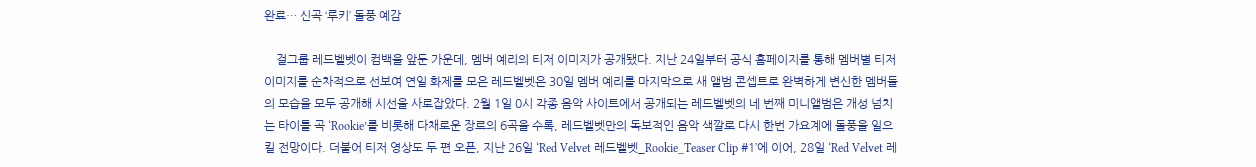완료… 신곡 ‘루키’ 돌풍 예감

    걸그룹 레드벨벳이 컴백을 앞둔 가운데, 멤버 예리의 티저 이미지가 공개됐다. 지난 24일부터 공식 홈페이지를 통해 멤버별 티저 이미지를 순차적으로 선보여 연일 화제를 모은 레드벨벳은 30일 멤버 예리를 마지막으로 새 앨범 콘셉트로 완벽하게 변신한 멤버들의 모습을 모두 공개해 시선을 사로잡았다. 2월 1일 0시 각종 음악 사이트에서 공개되는 레드벨벳의 네 번째 미니앨범은 개성 넘치는 타이틀 곡 ‘Rookie’를 비롯해 다채로운 장르의 6곡을 수록, 레드벨벳만의 독보적인 음악 색깔로 다시 한번 가요계에 돌풍을 일으킬 전망이다. 더불어 티저 영상도 두 편 오픈, 지난 26일 ‘Red Velvet 레드벨벳_Rookie_Teaser Clip #1’에 이어, 28일 ‘Red Velvet 레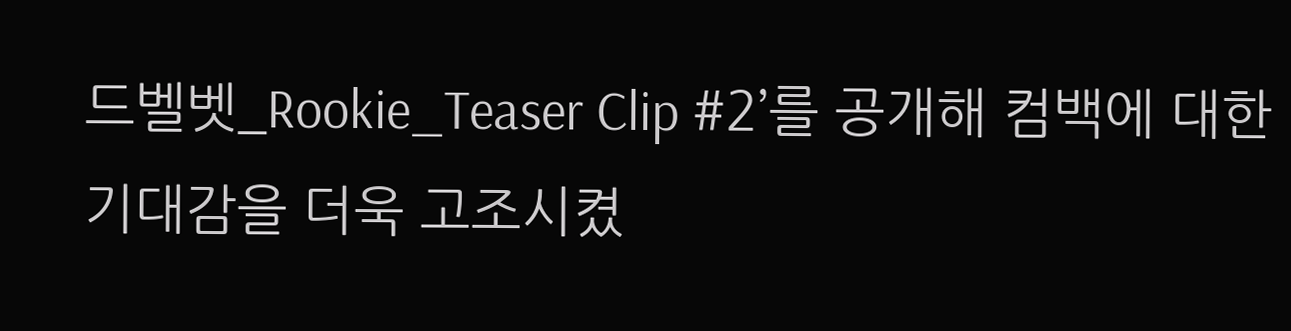드벨벳_Rookie_Teaser Clip #2’를 공개해 컴백에 대한 기대감을 더욱 고조시켰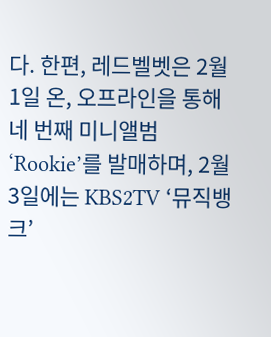다. 한편, 레드벨벳은 2월 1일 온, 오프라인을 통해 네 번째 미니앨범 ‘Rookie’를 발매하며, 2월 3일에는 KBS2TV ‘뮤직뱅크’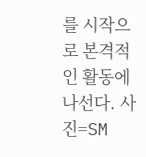를 시작으로 본격적인 활동에 나선다. 사진=SM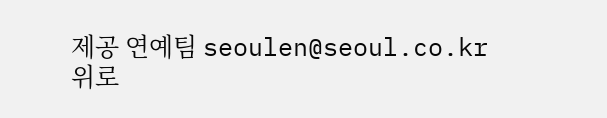제공 연예팀 seoulen@seoul.co.kr
위로